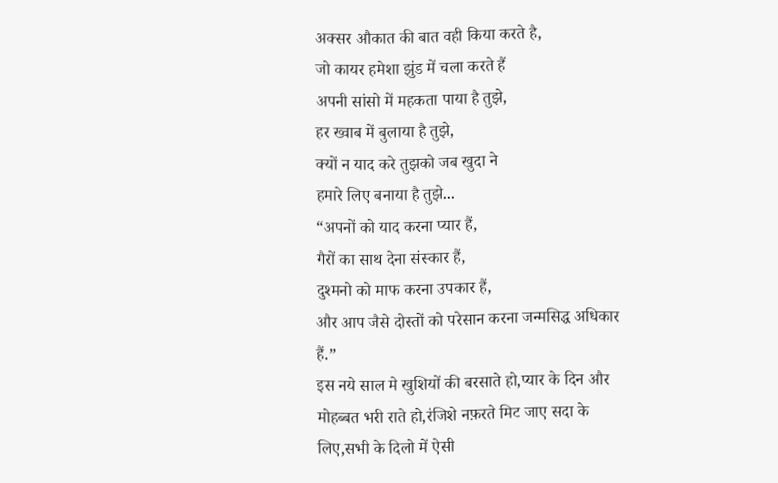अक्सर औकात की बात वही किया करते है,
जो कायर हमेशा झुंड में चला करते हैं
अपनी सांसो में महकता पाया है तुझे,
हर ख्वाब में बुलाया है तुझे,
क्यों न याद करे तुझको जब खुदा ने
हमारे लिए बनाया है तुझे...
“अपनों को याद करना प्यार हैं,
गैरों का साथ देना संस्कार हैं,
दुश्मनो को माफ करना उपकार हैं,
और आप जैसे दोस्तों को परेसान करना जन्मसिद्ध अधिकार हैं.”
इस नये साल मे खुशियों की बरसाते हो,प्यार के दिन और मोहब्बत भरी राते हो,रंजिशे नफ़रते मिट जाए सदा के लिए,सभी के दिलो में ऐसी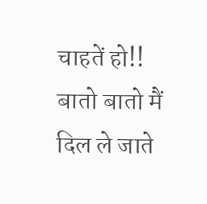चाहतें हो!!
बातो बातो मैं दिल ले जाते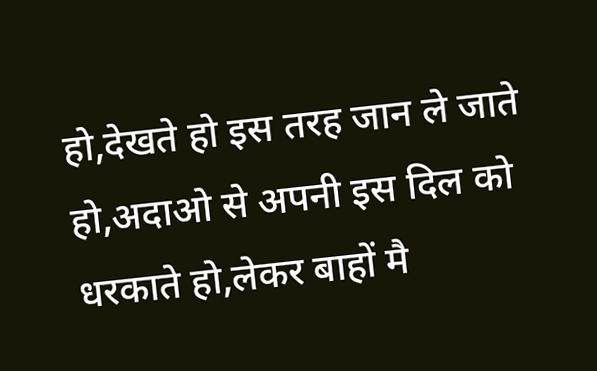हो,देखते हो इस तरह जान ले जाते हो,अदाओ से अपनी इस दिल को धरकाते हो,लेकर बाहों मै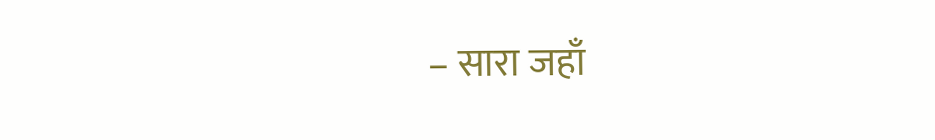– सारा जहाँ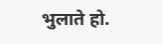भुलाते हो.